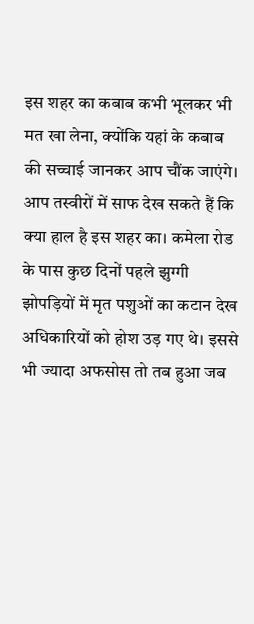इस शहर का कबाब कभी भूलकर भी मत खा लेना, क्योंकि यहां के कबाब की सच्चाई जानकर आप चौंक जाएंगे। आप तस्वीरों में साफ देख सकते हैं कि क्या हाल है इस शहर का। कमेला रोड के पास कुछ दिनों पहले झुग्गी झोपड़ियों में मृत पशुओं का कटान देख अधिकारियों को होश उड़ गए थे। इससे भी ज्यादा अफसोस तो तब हुआ जब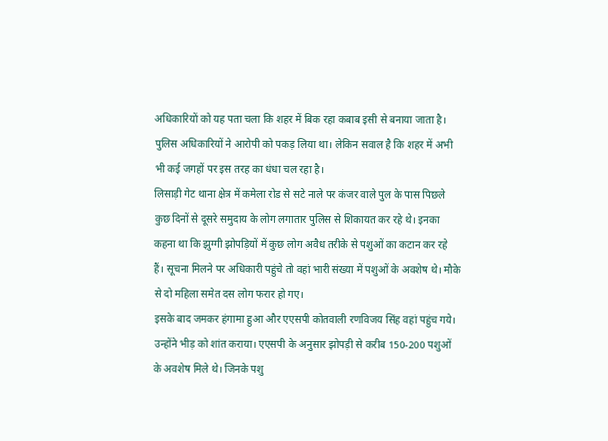अधिकारियों को यह पता चला कि शहर में बिक रहा कबाब इसी से बनाया जाता है। पुलिस अधिकारियों ने आरोपी को पकड़ लिया था। लेकिन सवाल है कि शहर में अभी भी कई जगहों पर इस तरह का धंधा चल रहा है।
लिसाड़ी गेट थाना क्षेत्र में कमेला रोड से सटे नाले पर कंजर वाले पुल के पास पिछले कुछ दिनों से दूसरे समुदाय के लोग लगातार पुलिस से शिकायत कर रहे थे। इनका कहना था कि झुग्गी झोपड़ियों में कुछ लोग अवैध तरीके से पशुओं का कटान कर रहे हैं। सूचना मिलने पर अधिकारी पहुंचे तो वहां भारी संख्या में पशुओं के अवशेष थे। मौके से दो महिला समेत दस लोग फरार हो गए।
इसके बाद जमकर हंगामा हुआ और एएसपी कोतवाली रणविजय सिंह वहां पहुंच गये। उन्होंने भीड़ को शांत कराया। एएसपी के अनुसार झोपड़ी से करीब 150-200 पशुओं के अवशेष मिले थे। जिनके पशु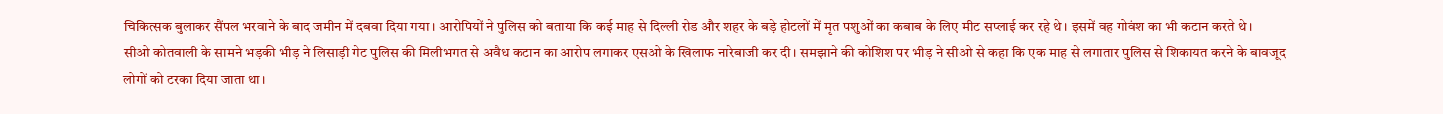चिकित्सक बुलाकर सैंपल भरवाने के बाद जमीन में दबवा दिया गया। आरोपियों ने पुलिस को बताया कि कई माह से दिल्ली रोड और शहर के बड़े होटलों में मृत पशुओं का कबाब के लिए मीट सप्लाई कर रहे थे। इसमें वह गोवंश का भी कटान करते थे।
सीओ कोतवाली के सामने भड़की भीड़ ने लिसाड़ी गेट पुलिस की मिलीभगत से अवैध कटान का आरोप लगाकर एसओ के खिलाफ नारेबाजी कर दी। समझाने की कोशिश पर भीड़ ने सीओ से कहा कि एक माह से लगातार पुलिस से शिकायत करने के बावजूद लोगों को टरका दिया जाता था।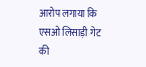आरोप लगाया कि एसओ लिसाड़ी गेट की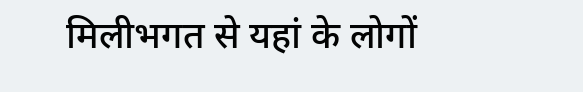मिलीभगत से यहां के लोगों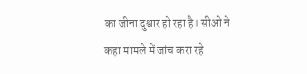का जीना दुश्वार हो रहा है। सीओ ने कहा मामले में जांच करा रहे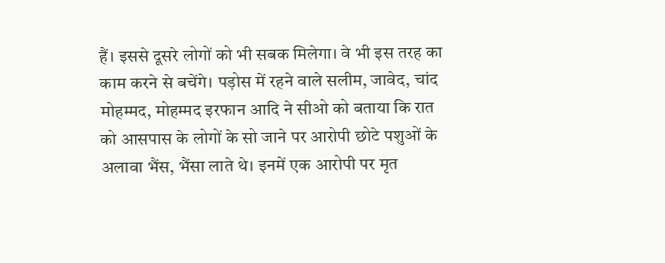हैं। इससे दूसरे लोगों को भी सबक मिलेगा। वे भी इस तरह का काम करने से बचेंगे। पड़ोस में रहने वाले सलीम, जावेद, चांद मोहम्मद, मोहम्मद इरफान आदि ने सीओ को बताया कि रात को आसपास के लोगों के सो जाने पर आरोपी छोटे पशुओं के अलावा भैंस, भैंसा लाते थे। इनमें एक आरोपी पर मृत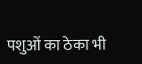पशुओं का ठेका भी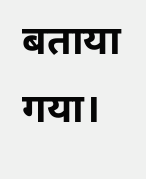बताया गया।